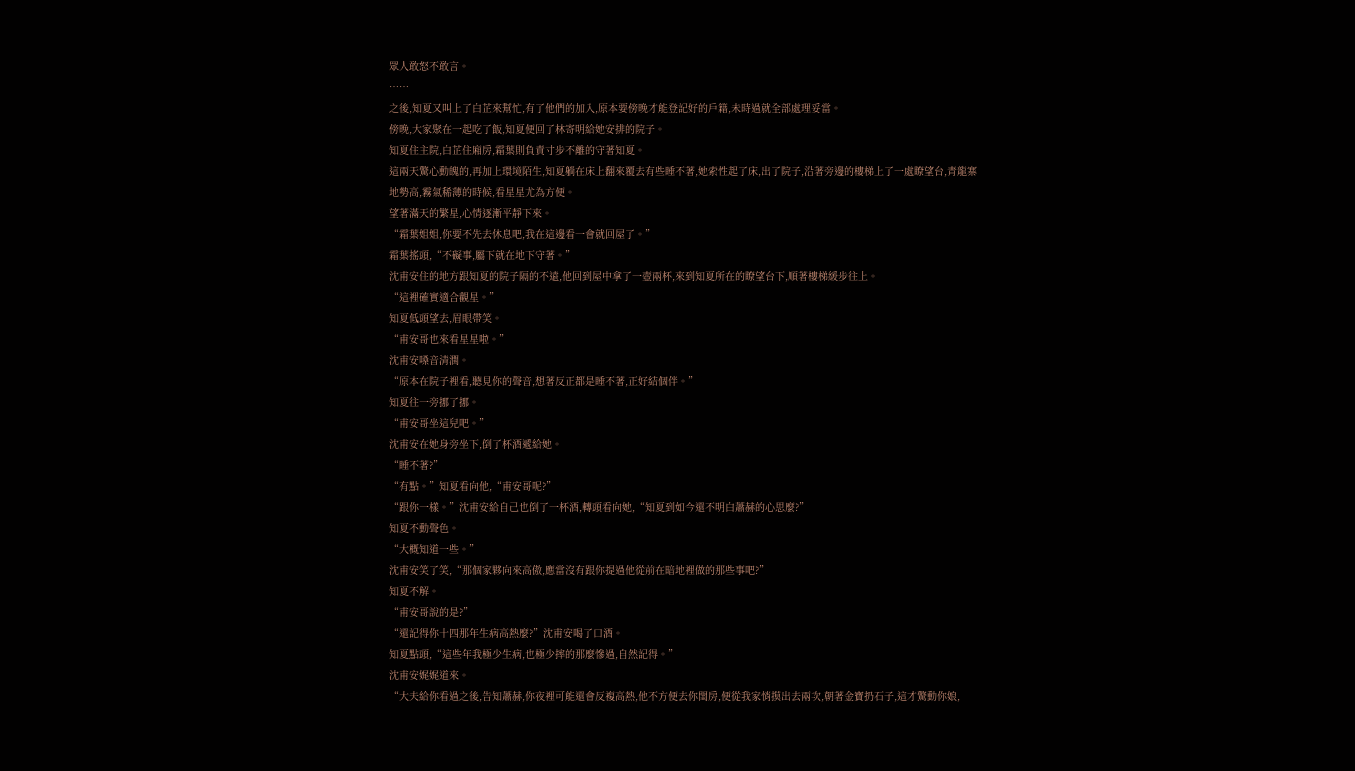眾人敢怒不敢言。
……
之後,知夏又叫上了白芷來幫忙,有了他們的加入,原本要傍晚才能登記好的戶籍,未時過就全部處理妥當。
傍晚,大家聚在一起吃了飯,知夏便回了林寄明給她安排的院子。
知夏住主院,白芷住廂房,霜葉則負責寸步不離的守著知夏。
這兩天驚心動魄的,再加上環境陌生,知夏躺在床上翻來覆去有些睡不著,她索性起了床,出了院子,沿著旁邊的樓梯上了一處瞭望台,青龍寨地勢高,霧氣稀薄的時候,看星星尤為方便。
望著滿天的繁星,心情逐漸平靜下來。
“霜葉姐姐,你要不先去休息吧,我在這邊看一會就回屋了。”
霜葉搖頭,“不礙事,屬下就在地下守著。”
沈甫安住的地方跟知夏的院子隔的不遠,他回到屋中拿了一壺兩杯,來到知夏所在的瞭望台下,順著樓梯緩步往上。
“這裡確實適合觀星。”
知夏低頭望去,眉眼帶笑。
“甫安哥也來看星星啦。”
沈甫安嗓音清潤。
“原本在院子裡看,聽見你的聲音,想著反正都是睡不著,正好結個伴。”
知夏往一旁挪了挪。
“甫安哥坐這兒吧。”
沈甫安在她身旁坐下,倒了杯酒遞給她。
“睡不著?”
“有點。”知夏看向他,“甫安哥呢?”
“跟你一樣。”沈甫安給自己也倒了一杯酒,轉頭看向她,“知夏到如今還不明白蕭赫的心思麼?”
知夏不動聲色。
“大概知道一些。”
沈甫安笑了笑,“那個家夥向來高傲,應當沒有跟你提過他從前在暗地裡做的那些事吧?”
知夏不解。
“甫安哥說的是?”
“還記得你十四那年生病高熱麼?”沈甫安喝了口酒。
知夏點頭,“這些年我極少生病,也極少摔的那麼慘過,自然記得。”
沈甫安娓娓道來。
“大夫給你看過之後,告知蕭赫,你夜裡可能還會反複高熱,他不方便去你閨房,便從我家悄摸出去兩次,朝著金寶扔石子,這才驚動你娘,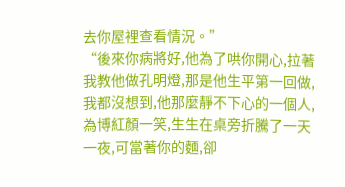去你屋裡查看情況。”
“後來你病將好,他為了哄你開心,拉著我教他做孔明燈,那是他生平第一回做,我都沒想到,他那麼靜不下心的一個人,為博紅顏一笑,生生在桌旁折騰了一天一夜,可當著你的麵,卻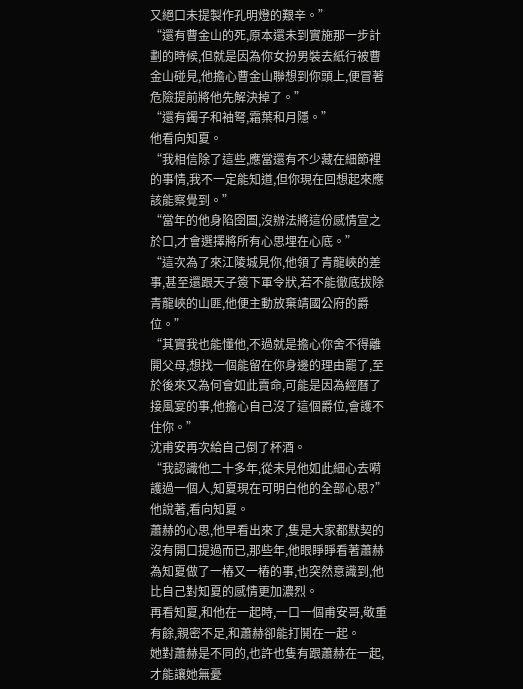又絕口未提製作孔明燈的艱辛。”
“還有曹金山的死,原本還未到實施那一步計劃的時候,但就是因為你女扮男裝去紙行被曹金山碰見,他擔心曹金山聯想到你頭上,便冒著危險提前將他先解決掉了。”
“還有鐲子和袖弩,霜葉和月隱。”
他看向知夏。
“我相信除了這些,應當還有不少藏在細節裡的事情,我不一定能知道,但你現在回想起來應該能察覺到。”
“當年的他身陷囹圄,沒辦法將這份感情宣之於口,才會選擇將所有心思埋在心底。”
“這次為了來江陵城見你,他領了青龍峽的差事,甚至還跟天子簽下軍令狀,若不能徹底拔除青龍峽的山匪,他便主動放棄靖國公府的爵位。”
“其實我也能懂他,不過就是擔心你舍不得離開父母,想找一個能留在你身邊的理由罷了,至於後來又為何會如此賣命,可能是因為經曆了接風宴的事,他擔心自己沒了這個爵位,會護不住你。”
沈甫安再次給自己倒了杯酒。
“我認識他二十多年,從未見他如此細心去嗬護過一個人,知夏現在可明白他的全部心思?”
他說著,看向知夏。
蕭赫的心思,他早看出來了,隻是大家都默契的沒有開口提過而已,那些年,他眼睜睜看著蕭赫為知夏做了一樁又一樁的事,也突然意識到,他比自己對知夏的感情更加濃烈。
再看知夏,和他在一起時,一口一個甫安哥,敬重有餘,親密不足,和蕭赫卻能打鬨在一起。
她對蕭赫是不同的,也許也隻有跟蕭赫在一起,才能讓她無憂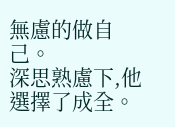無慮的做自己。
深思熟慮下,他選擇了成全。